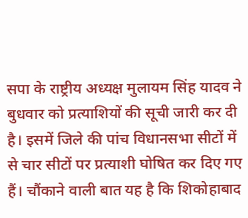सपा के राष्ट्रीय अध्यक्ष मुलायम सिंह यादव ने बुधवार को प्रत्याशियों की सूची जारी कर दी है। इसमें जिले की पांच विधानसभा सीटों में से चार सीटों पर प्रत्याशी घोषित कर दिए गए हैं। चौंकाने वाली बात यह है कि शिकोहाबाद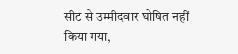सीट से उम्मीदवार घोषित नहीं किया गया,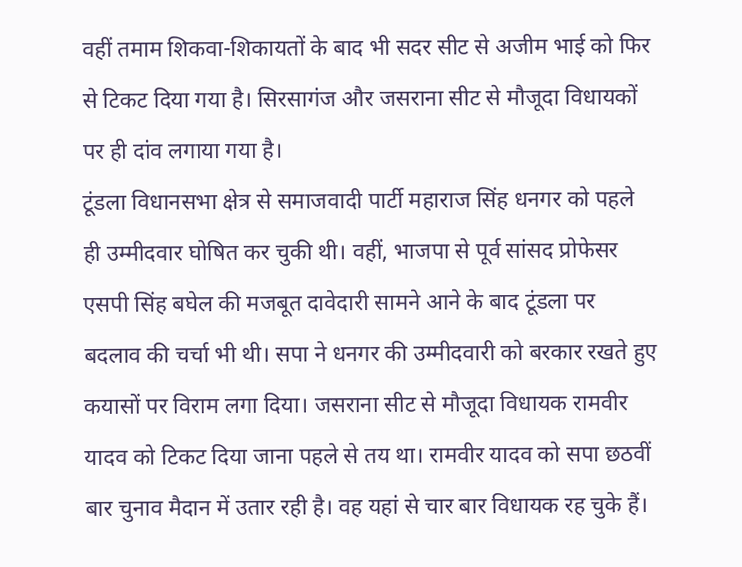वहीं तमाम शिकवा-शिकायतों के बाद भी सदर सीट से अजीम भाई को फिर से टिकट दिया गया है। सिरसागंज और जसराना सीट से मौजूदा विधायकों पर ही दांव लगाया गया है।
टूंडला विधानसभा क्षेत्र से समाजवादी पार्टी महाराज सिंह धनगर को पहले ही उम्मीदवार घोषित कर चुकी थी। वहीं, भाजपा से पूर्व सांसद प्रोफेसर एसपी सिंह बघेल की मजबूत दावेदारी सामने आने के बाद टूंडला पर बदलाव की चर्चा भी थी। सपा ने धनगर की उम्मीदवारी को बरकार रखते हुए कयासों पर विराम लगा दिया। जसराना सीट से मौजूदा विधायक रामवीर यादव को टिकट दिया जाना पहले से तय था। रामवीर यादव को सपा छठवीं बार चुनाव मैदान में उतार रही है। वह यहां से चार बार विधायक रह चुके हैं।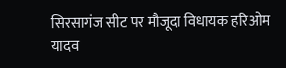सिरसागंज सीट पर मौजूदा विधायक हरिओम यादव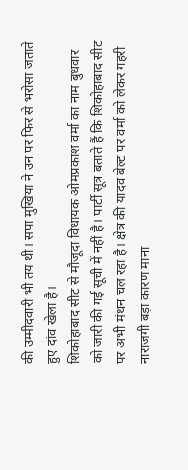की उम्मीदवारी भी तय थी। सपा मुखिया ने उन पर फिर से भरोसा जताते हुए दांव खेला है।
शिकोहाबाद सीट से मौजूदा विधायक ओमप्रकाश वर्मा का नाम बुधवार को जारी की गई सूची में नहीं है। पार्टी सूत्र बताते हैं कि शिकोहाबाद सीट पर अभी मंथन चल रहा है। क्षेत्र की यादव बेल्ट पर वर्मा को लेकर गहरी नाराजगी बड़ा कारण माना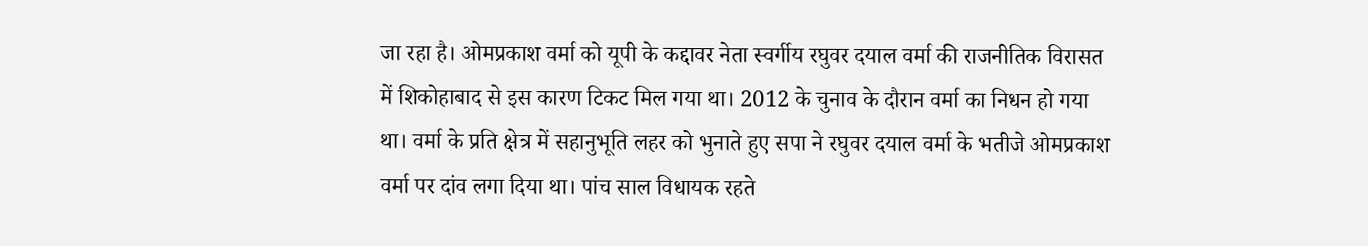जा रहा है। ओमप्रकाश वर्मा को यूपी के कद्दावर नेता स्वर्गीय रघुवर दयाल वर्मा की राजनीतिक विरासत में शिकोहाबाद से इस कारण टिकट मिल गया था। 2012 के चुनाव के दौरान वर्मा का निधन हो गया था। वर्मा के प्रति क्षेत्र में सहानुभूति लहर को भुनाते हुए सपा ने रघुवर दयाल वर्मा के भतीजे ओमप्रकाश वर्मा पर दांव लगा दिया था। पांच साल विधायक रहते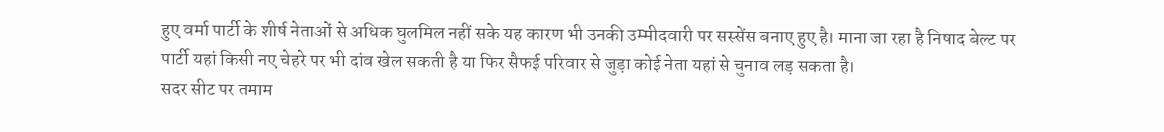हुए वर्मा पार्टी के शीर्ष नेताओं से अधिक घुलमिल नहीं सके यह कारण भी उनकी उम्मीदवारी पर सस्सेंस बनाए हुए है। माना जा रहा है निषाद बेल्ट पर पार्टी यहां किसी नए चेहरे पर भी दांव खेल सकती है या फिर सैफई परिवार से जुड़ा कोई नेता यहां से चुनाव लड़ सकता है।
सदर सीट पर तमाम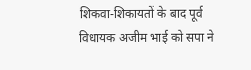शिकवा-शिकायतों के बाद पूर्व विधायक अजीम भाई को सपा ने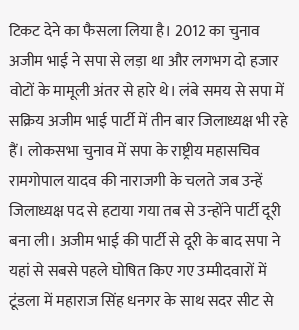टिकट देने का फैसला लिया है। 2012 का चुनाव अजीम भाई ने सपा से लड़ा था और लगभग दो हजार वोटों के मामूली अंतर से हारे थे। लंबे समय से सपा में सक्रिय अजीम भाई पार्टी में तीन बार जिलाध्यक्ष भी रहे हैं। लोकसभा चुनाव में सपा के राष्ट्रीय महासचिव रामगोपाल यादव की नाराजगी के चलते जब उन्हें जिलाध्यक्ष पद से हटाया गया तब से उन्होंने पार्टी दूरी बना ली। अजीम भाई की पार्टी से दूरी के बाद सपा ने यहां से सबसे पहले घोषित किए गए उम्मीदवारों में टूंडला में महाराज सिंह धनगर के साथ सदर सीट से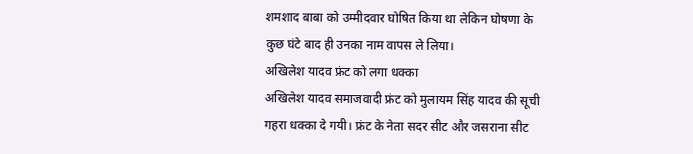शमशाद बाबा को उम्मीदवार घोषित किया था लेकिन घोषणा के कुछ घंटे बाद ही उनका नाम वापस ले लिया।
अखिलेश यादव फ्रंट को लगा धक्का
अखिलेश यादव समाजवादी फ्रंट को मुलायम सिंह यादव की सूची गहरा धक्का दे गयी। फ्रंट के नेता सदर सीट और जसराना सीट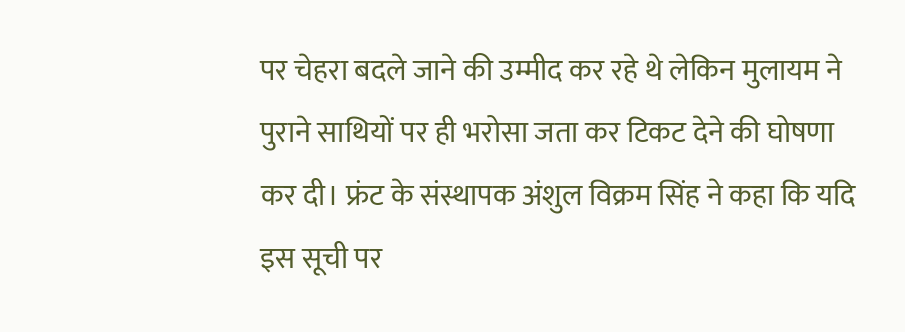पर चेहरा बदले जाने की उम्मीद कर रहे थे लेकिन मुलायम ने पुराने साथियों पर ही भरोसा जता कर टिकट देने की घोषणा कर दी। फ्रंट के संस्थापक अंशुल विक्रम सिंह ने कहा कि यदि इस सूची पर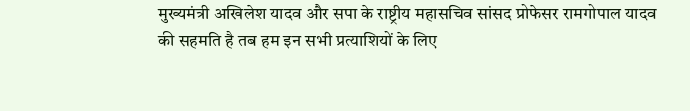मुख्यमंत्री अखिलेश यादव और सपा के राष्ट्रीय महासचिव सांसद प्रोफेसर रामगोपाल यादव की सहमति है तब हम इन सभी प्रत्याशियों के लिए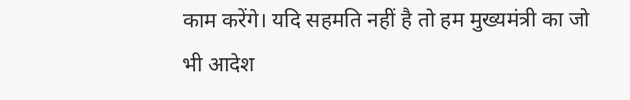काम करेंगे। यदि सहमति नहीं है तो हम मुख्यमंत्री का जो भी आदेश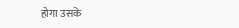होगा उसके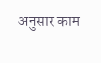अनुसार काम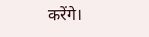करेंगे।